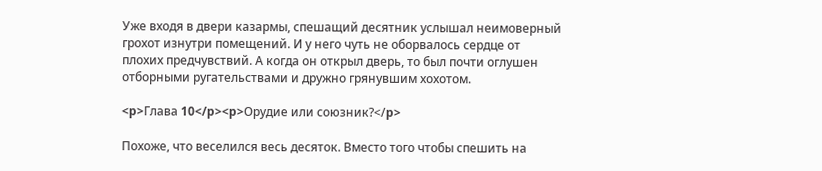Уже входя в двери казармы, спешащий десятник услышал неимоверный грохот изнутри помещений. И у него чуть не оборвалось сердце от плохих предчувствий. А когда он открыл дверь, то был почти оглушен отборными ругательствами и дружно грянувшим хохотом.

<p>Глава 10</p><p>Орудие или союзник?</p>

Похоже, что веселился весь десяток. Вместо того чтобы спешить на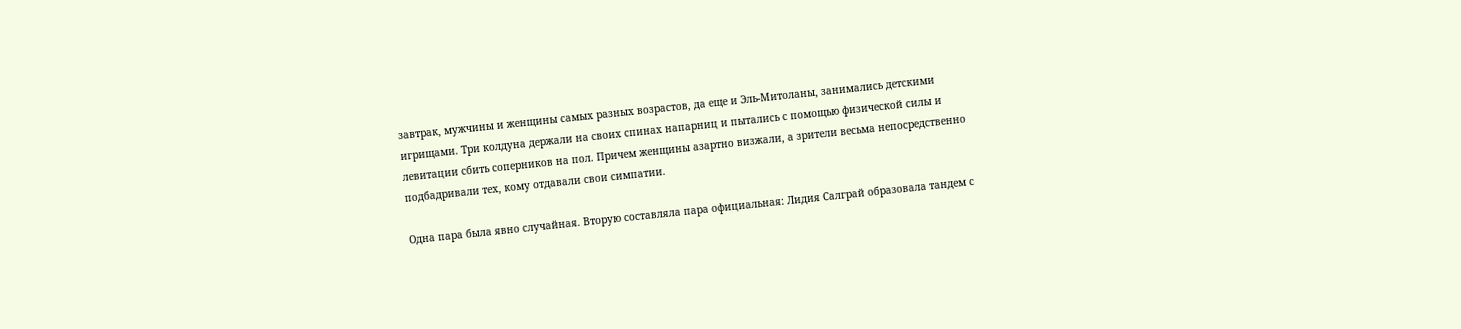завтрак, мужчины и женщины самых разных возрастов, да еще и Эль-Митоланы, занимались детскими игрищами. Три колдуна держали на своих спинах напарниц и пытались с помощью физической силы и левитации сбить соперников на пол. Причем женщины азартно визжали, а зрители весьма непосредственно подбадривали тех, кому отдавали свои симпатии.

Одна пара была явно случайная. Вторую составляла пара официальная: Лидия Салграй образовала тандем с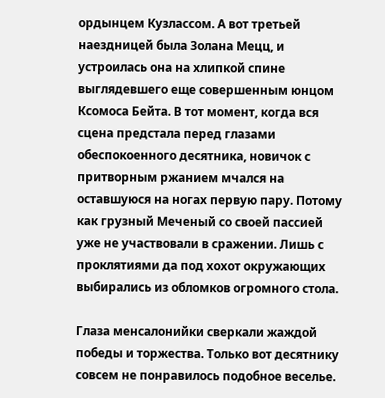ордынцем Кузлассом. А вот третьей наездницей была Золана Мецц, и устроилась она на хлипкой спине выглядевшего еще совершенным юнцом Ксомоса Бейта. В тот момент, когда вся сцена предстала перед глазами обеспокоенного десятника, новичок с притворным ржанием мчался на оставшуюся на ногах первую пару. Потому как грузный Меченый со своей пассией уже не участвовали в сражении. Лишь с проклятиями да под хохот окружающих выбирались из обломков огромного стола.

Глаза менсалонийки сверкали жаждой победы и торжества. Только вот десятнику совсем не понравилось подобное веселье.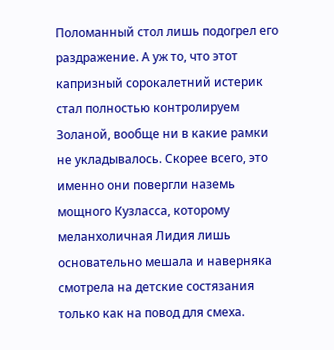Поломанный стол лишь подогрел его раздражение. А уж то, что этот капризный сорокалетний истерик стал полностью контролируем Золаной, вообще ни в какие рамки не укладывалось. Скорее всего, это именно они повергли наземь мощного Кузласса, которому меланхоличная Лидия лишь основательно мешала и наверняка смотрела на детские состязания только как на повод для смеха.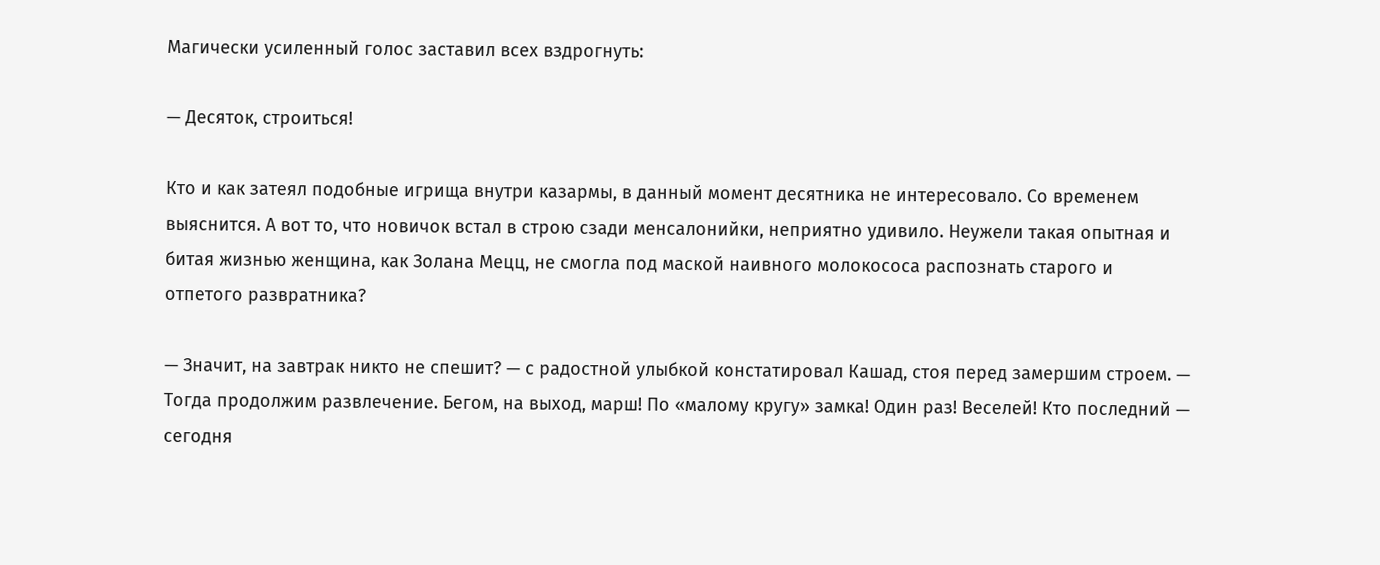Магически усиленный голос заставил всех вздрогнуть:

— Десяток, строиться!

Кто и как затеял подобные игрища внутри казармы, в данный момент десятника не интересовало. Со временем выяснится. А вот то, что новичок встал в строю сзади менсалонийки, неприятно удивило. Неужели такая опытная и битая жизнью женщина, как Золана Мецц, не смогла под маской наивного молокососа распознать старого и отпетого развратника?

— Значит, на завтрак никто не спешит? — с радостной улыбкой констатировал Кашад, стоя перед замершим строем. — Тогда продолжим развлечение. Бегом, на выход, марш! По «малому кругу» замка! Один раз! Веселей! Кто последний — сегодня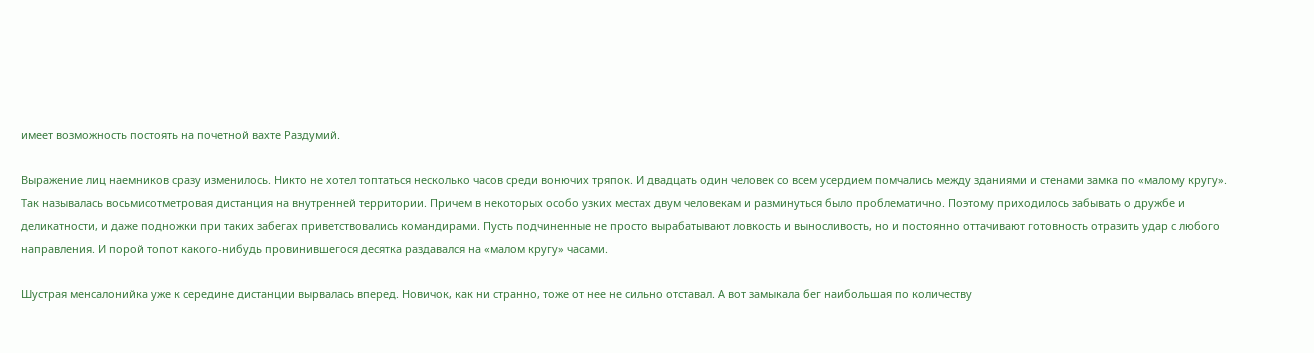имеет возможность постоять на почетной вахте Раздумий.

Выражение лиц наемников сразу изменилось. Никто не хотел топтаться несколько часов среди вонючих тряпок. И двадцать один человек со всем усердием помчались между зданиями и стенами замка по «малому кругу». Так называлась восьмисотметровая дистанция на внутренней территории. Причем в некоторых особо узких местах двум человекам и разминуться было проблематично. Поэтому приходилось забывать о дружбе и деликатности, и даже подножки при таких забегах приветствовались командирами. Пусть подчиненные не просто вырабатывают ловкость и выносливость, но и постоянно оттачивают готовность отразить удар с любого направления. И порой топот какого-нибудь провинившегося десятка раздавался на «малом кругу» часами.

Шустрая менсалонийка уже к середине дистанции вырвалась вперед. Новичок, как ни странно, тоже от нее не сильно отставал. А вот замыкала бег наибольшая по количеству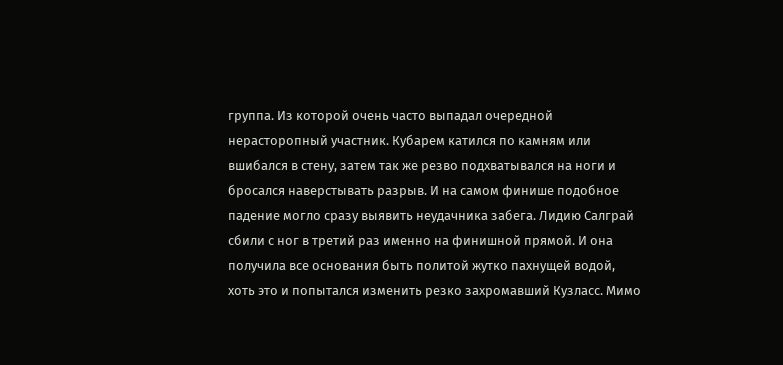группа. Из которой очень часто выпадал очередной нерасторопный участник. Кубарем катился по камням или вшибался в стену, затем так же резво подхватывался на ноги и бросался наверстывать разрыв. И на самом финише подобное падение могло сразу выявить неудачника забега. Лидию Салграй сбили с ног в третий раз именно на финишной прямой. И она получила все основания быть политой жутко пахнущей водой, хоть это и попытался изменить резко захромавший Кузласс. Мимо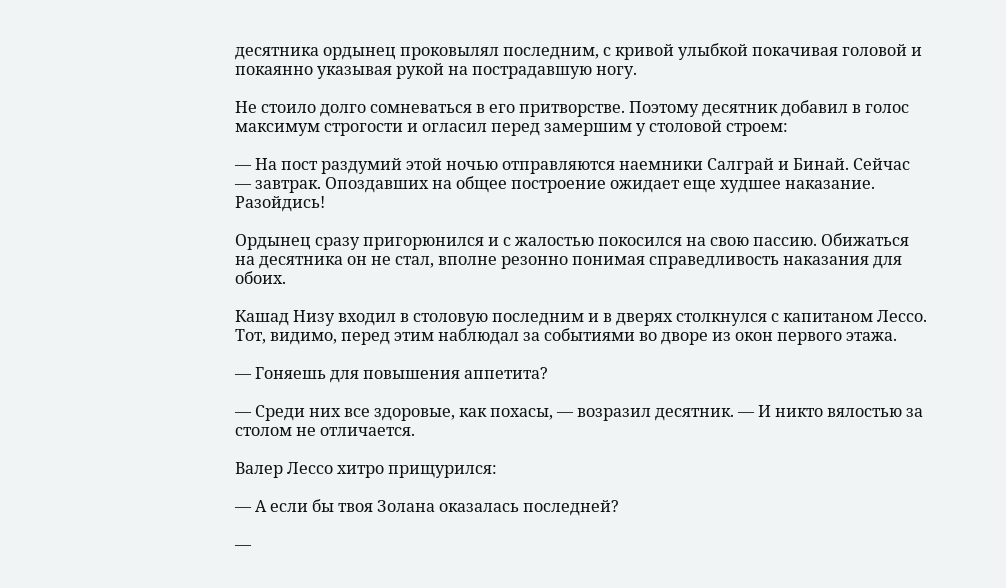десятника ордынец проковылял последним, с кривой улыбкой покачивая головой и покаянно указывая рукой на пострадавшую ногу.

Не стоило долго сомневаться в его притворстве. Поэтому десятник добавил в голос максимум строгости и огласил перед замершим у столовой строем:

— На пост раздумий этой ночью отправляются наемники Салграй и Бинай. Сейчас — завтрак. Опоздавших на общее построение ожидает еще худшее наказание. Разойдись!

Ордынец сразу пригорюнился и с жалостью покосился на свою пассию. Обижаться на десятника он не стал, вполне резонно понимая справедливость наказания для обоих.

Кашад Низу входил в столовую последним и в дверях столкнулся с капитаном Лессо. Тот, видимо, перед этим наблюдал за событиями во дворе из окон первого этажа.

— Гоняешь для повышения аппетита?

— Среди них все здоровые, как похасы, — возразил десятник. — И никто вялостью за столом не отличается.

Валер Лессо хитро прищурился:

— А если бы твоя Золана оказалась последней?

—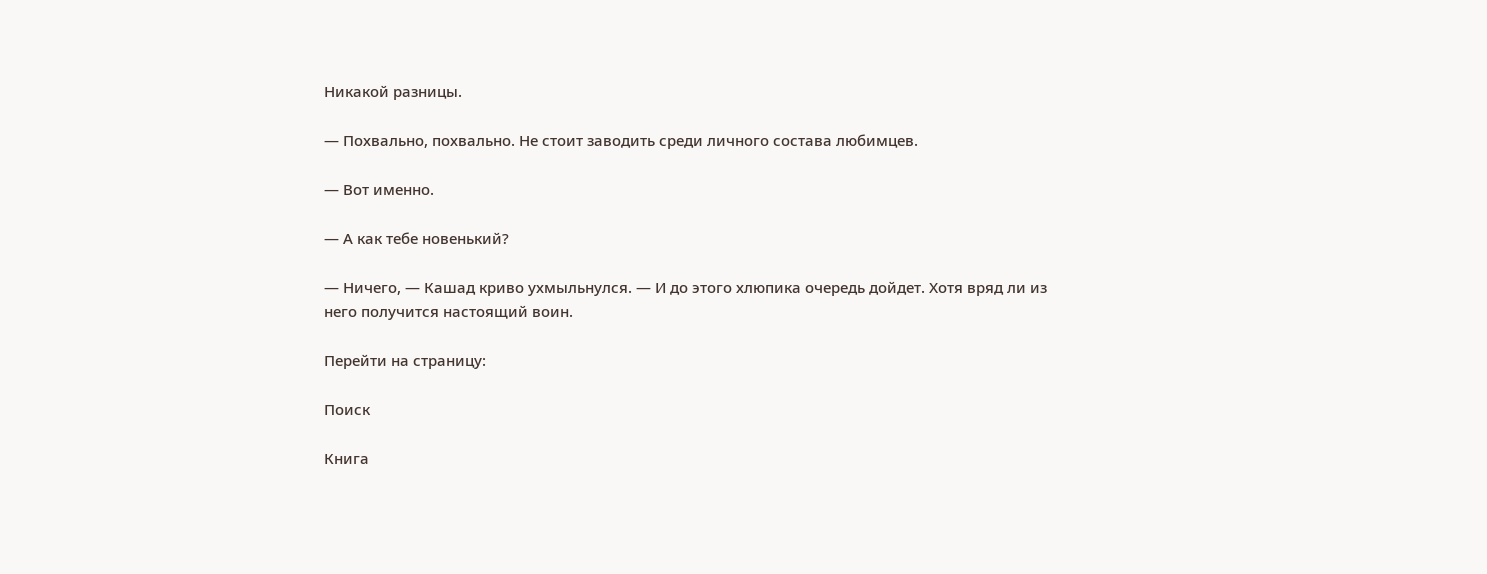Никакой разницы.

— Похвально, похвально. Не стоит заводить среди личного состава любимцев.

— Вот именно.

— А как тебе новенький?

— Ничего, — Кашад криво ухмыльнулся. — И до этого хлюпика очередь дойдет. Хотя вряд ли из него получится настоящий воин.

Перейти на страницу:

Поиск

Книга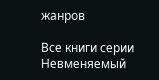жанров

Все книги серии Невменяемый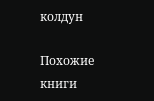колдун

Похожие книги